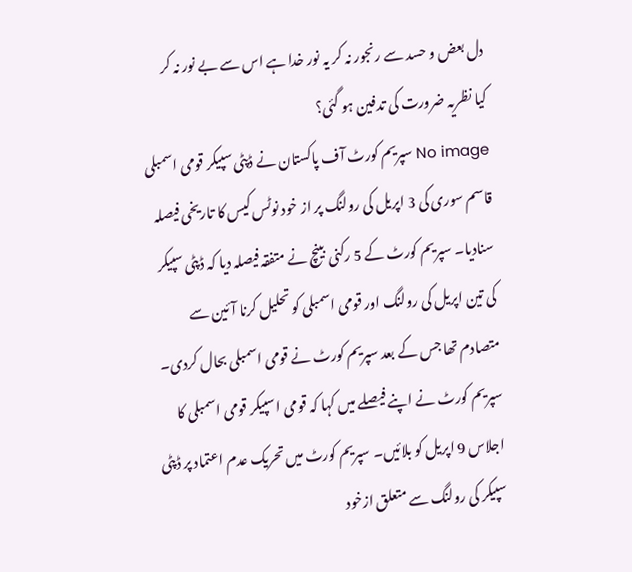دل بعض و حسد سے رنجور نہ کر یہ نور خدا ہے اس سے بے نور نہ کر
کیا نظریہ ضرورت کی تدفین ہو گئی؟
No image سپریم کورٹ آف پاکستان نے ڈپٹی سپیکر قومی اسمبلی قاسم سوری کی 3 اپریل کی رولنگ پر از خود نوٹس کیس کا تاریخی فیصلہ سنادیا۔ سپریم کورٹ کے 5 رکنی بینچ نے متفقہ فیصلہ دیا کہ ڈپٹی سپیکر کی تین اپریل کی رولنگ اور قومی اسمبلی کو تحلیل کرنا آئین سے متصادم تھا جس کے بعد سپریم کورٹ نے قومی اسمبلی بحال کردی۔ سپریم کورٹ نے اپنے فیصلے میں کہا کہ قومی اسپیکر قومی اسمبلی کا اجلاس 9 اپریل کو بلائیں۔ سپریم کورٹ میں تحریک عدم اعتماد پر ڈپٹی سپیکر کی رولنگ سے متعلق ازخود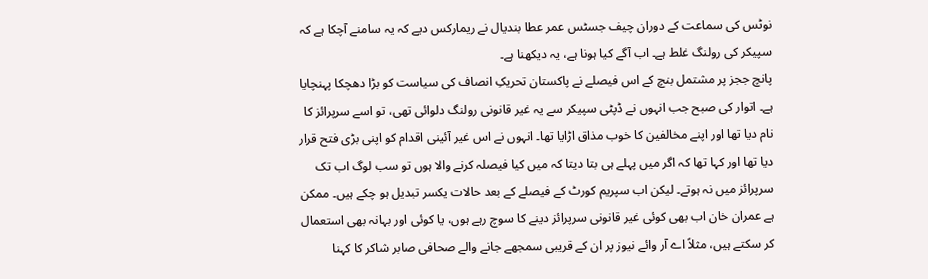نوٹس کی سماعت کے دوران چیف جسٹس عمر عطا بندیال نے ریمارکس دیے کہ یہ سامنے آچکا ہے کہ سپیکر کی رولنگ غلط ہے۔ اب آگے کیا ہونا ہے، یہ دیکھنا ہے۔
پانچ ججز پر مشتمل بنچ کے اس فیصلے نے پاکستان تحریکِ انصاف کی سیاست کو بڑا دھچکا پہنچایا ہے۔ اتوار کی صبح جب انہوں نے ڈپٹی سپیکر سے یہ غیر قانونی رولنگ دلوائی تھی، تو اسے سرپرائز کا نام دیا تھا اور اپنے مخالفین کا خوب مذاق اڑایا تھا۔ انہوں نے اس غیر آئینی اقدام کو اپنی بڑی فتح قرار دیا تھا اور کہا تھا کہ اگر میں پہلے ہی بتا دیتا کہ میں کیا فیصلہ کرنے والا ہوں تو سب لوگ اب تک سرپرائز میں نہ ہوتے۔ لیکن اب سپریم کورٹ کے فیصلے کے بعد حالات یکسر تبدیل ہو چکے ہیں۔ ممکن ہے عمران خان اب بھی کوئی غیر قانونی سرپرائز دینے کا سوچ رہے ہوں، یا کوئی اور بہانہ بھی استعمال کر سکتے ہیں، مثلاً اے آر وائے نیوز پر ان کے قریبی سمجھے جانے والے صحافی صابر شاکر کا کہنا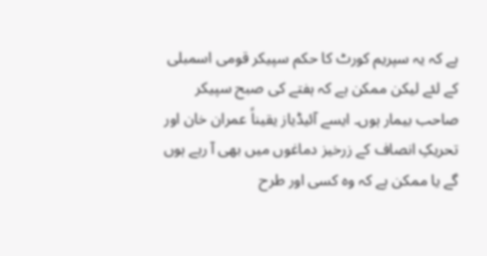ہے کہ یہ سپریم کورٹ کا حکم سپیکر قومی اسمبلی کے لئے لیکن ممکن ہے کہ ہفتے کی صبح سپیکر صاحب بیمار ہوں۔ ایسے آئیڈیاز یقیناً عمران خان اور تحریکِ انصاف کے زرخیز دماغوں میں بھی آ رہے ہوں گے یا ممکن ہے کہ وہ کسی اور طرح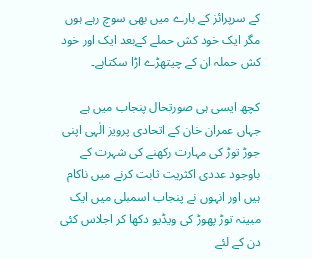کے سرپرائز کے بارے میں بھی سوچ رہے ہوں مگر ایک خود کش حملے کےبعد ایک اور خود کش حملہ ان کے چیتھڑے اڑا سکتاہے۔

کچھ ایسی ہی صورتحال پنجاب میں ہے جہاں عمران خان کے اتحادی پرویز الٰہی اپنی جوڑ توڑ کی مہارت رکھنے کی شہرت کے باوجود عددی اکثریت ثابت کرنے میں ناکام ہیں اور انہوں نے پنجاب اسمبلی میں ایک مبینہ توڑ پھوڑ کی ویڈیو دکھا کر اجلاس کئی دن کے لئے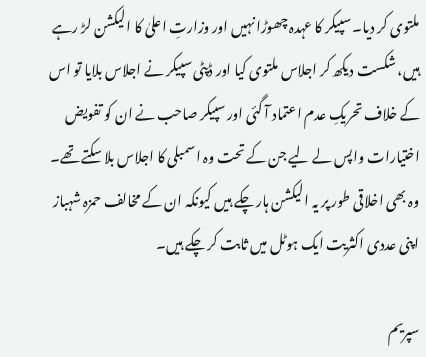ملتوی کر دیا۔ سپیکر کا عہدہ چھوڑا نہیں اور وزارتِ اعلیٰ کا الیکشن لڑ رہے ہیں، شکست دیکھ کر اجلاس ملتوی کیا اور ڈپٹی سپیکر نے اجلاس بلایا تو اس کے خلاف تحریکِ عدم اعتماد آ گئی اور سپیکر صاحب نے ان کو تفویض اختیارات واپس لے لیے جن کے تحت وہ اسمبلی کا اجلاس بلا سکتے تھے۔ وہ بھی اخلاقی طور پر یہ الیکشن ہار چکے ہیں کیونکہ ان کے مخالف حمزہ شہباز اپنی عددی اکثریت ایک ہوٹل میں ثابت کر چکے ہیں۔

سپریم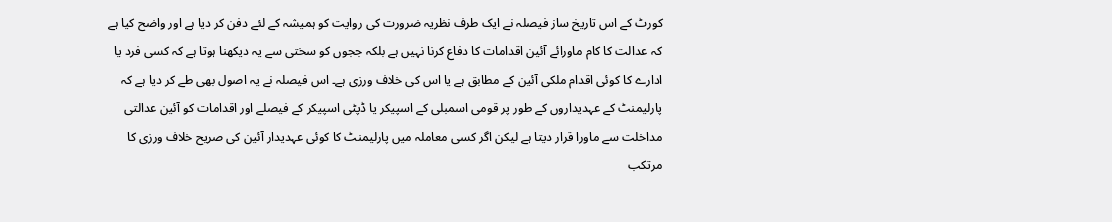کورٹ کے اس تاریخ ساز فیصلہ نے ایک طرف نظریہ ضرورت کی روایت کو ہمیشہ کے لئے دفن کر دیا ہے اور واضح کیا ہے کہ عدالت کا کام ماورائے آئین اقدامات کا دفاع کرنا نہیں ہے بلکہ ججوں کو سختی سے یہ دیکھنا ہوتا ہے کہ کسی فرد یا ادارے کا کوئی اقدام ملکی آئین کے مطابق ہے یا اس کی خلاف ورزی ہے۔ اس فیصلہ نے یہ اصول بھی طے کر دیا ہے کہ پارلیمنٹ کے عہدیداروں کے طور پر قومی اسمبلی کے اسپیکر یا ڈپٹی اسپیکر کے فیصلے اور اقدامات کو آئین عدالتی مداخلت سے ماورا قرار دیتا ہے لیکن اگر کسی معاملہ میں پارلیمنٹ کا کوئی عہدیدار آئین کی صریح خلاف ورزی کا مرتکب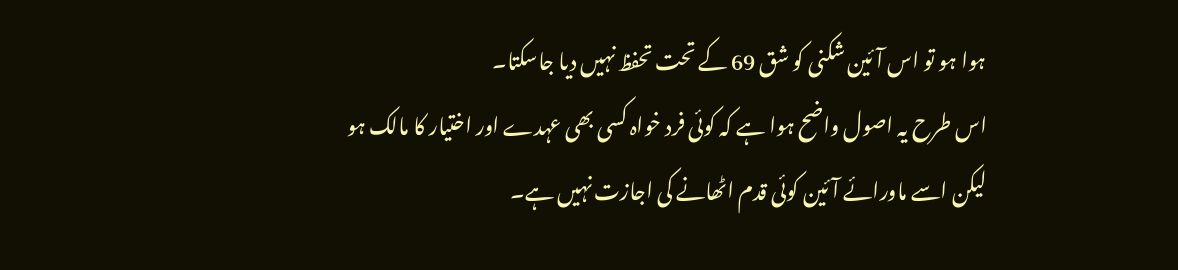ہوا ہو تو اس آئین شکنی کو شق 69 کے تحت تحفظ نہیں دیا جاسکتا۔
اس طرح یہ اصول واضح ہوا ہے کہ کوئی فرد خواہ کسی بھی عہدے اور اختیار کا مالک ہو لیکن اسے ماورائے آئین کوئی قدم اٹھانے کی اجازت نہیں ہے۔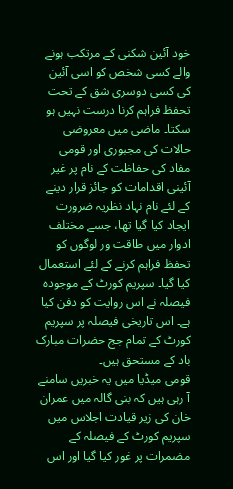خود آئین شکنی کے مرتکب ہونے والے کسی شخص کو اسی آئین کی کسی دوسری شق کے تحت تحفظ فراہم کرنا درست نہیں ہو سکتا۔ ماضی میں معروضی حالات کی مجبوری اور قومی مفاد کی حفاظت کے نام پر غیر آئینی اقدامات کو جائز قرار دینے کے لئے نام نہاد نظریہ ضرورت ایجاد کیا گیا تھا، جسے مختلف ادوار میں طاقت ور لوگوں کو تحفظ فراہم کرنے کے لئے استعمال کیا گیا۔ سپریم کورٹ کے موجودہ فیصلہ نے اس روایت کو دفن کیا ہے۔ اس تاریخی فیصلہ پر سپریم کورٹ کے تمام جج حضرات مبارک باد کے مستحق ہیں۔
قومی میڈیا میں یہ خبریں سامنے آ رہی ہیں کہ بنی گالہ میں عمران خان کی زیر قیادت اجلاس میں سپریم کورٹ کے فیصلہ کے مضمرات پر غور کیا گیا اور اس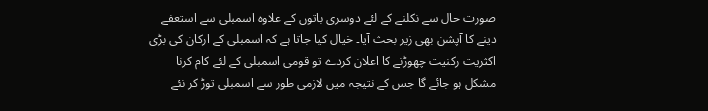صورت حال سے نکلنے کے لئے دوسری باتوں کے علاوہ اسمبلی سے استعفے دینے کا آپشن بھی زیر بحث آیا۔ خیال کیا جاتا ہے کہ اسمبلی کے ارکان کی بڑی اکثریت رکنیت چھوڑنے کا اعلان کردے تو قومی اسمبلی کے لئے کام کرنا مشکل ہو جائے گا جس کے نتیجہ میں لازمی طور سے اسمبلی توڑ کر نئے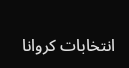انتخابات کروانا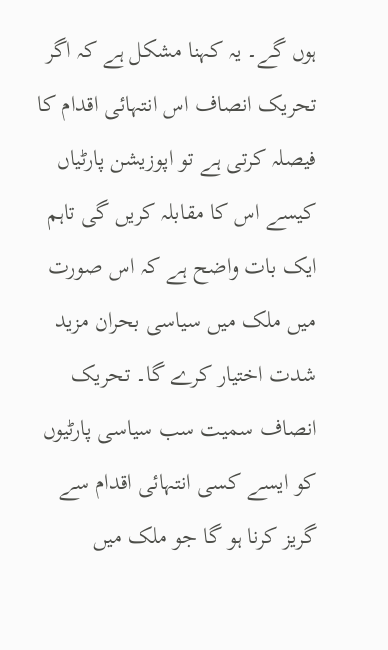ہوں گے۔ یہ کہنا مشکل ہے کہ اگر تحریک انصاف اس انتہائی اقدام کا فیصلہ کرتی ہے تو اپوزیشن پارٹیاں کیسے اس کا مقابلہ کریں گی تاہم ایک بات واضح ہے کہ اس صورت میں ملک میں سیاسی بحران مزید شدت اختیار کرے گا۔ تحریک انصاف سمیت سب سیاسی پارٹیوں کو ایسے کسی انتہائی اقدام سے گریز کرنا ہو گا جو ملک میں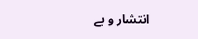انتشار و بے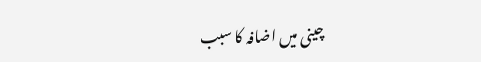چینی میں اضافہ کا سبب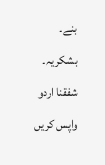بنے۔
بشکریہ۔ شفقنا اردو
واپس کریں